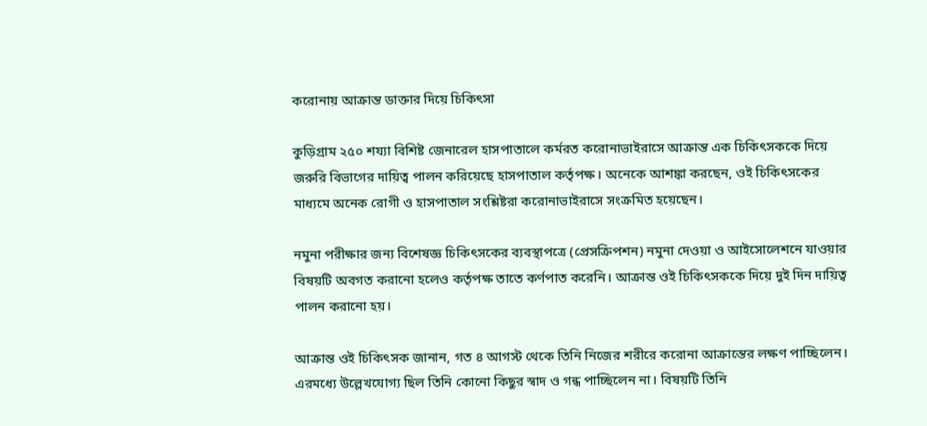করোনায় আক্রান্ত ডাক্তার দিয়ে চিকিৎসা

কুড়িগ্রাম ২৫০ শয্যা বিশিষ্ট জেনারেল হাসপাতালে কর্মরত করোনাভাইরাসে আক্রান্ত এক চিকিৎসককে দিয়ে জরুরি বিভাগের দায়িত্ব পালন করিয়েছে হাসপাতাল কর্তৃপক্ষ। অনেকে আশঙ্কা করছেন, ওই চিকিৎসকের মাধ্যমে অনেক রোগী ও হাসপাতাল সংশ্লিষ্টরা করোনাভাইরাসে সংক্রমিত হয়েছেন।

নমুনা পরীক্ষার জন্য বিশেষজ্ঞ চিকিৎসকের ব্যবস্থাপত্রে (প্রেসক্রিপশন) নমুনা দেওয়া ও আইসোলেশনে যাওয়ার বিষয়টি অবগত করানো হলেও কর্তৃপক্ষ তাতে কর্ণপাত করেনি। আক্রান্ত ওই চিকিৎসককে দিয়ে দুই দিন দায়িত্ব পালন করানো হয়।

আক্রান্ত ওই চিকিৎসক জানান, গত ৪ আগস্ট থেকে তিনি নিজের শরীরে করোনা আক্রান্তের লক্ষণ পাচ্ছিলেন। এরমধ্যে উল্লেখযোগ্য ছিল তিনি কোনো কিছুর স্বাদ ও গন্ধ পাচ্ছিলেন না। বিষয়টি তিনি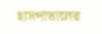হাসপাতালের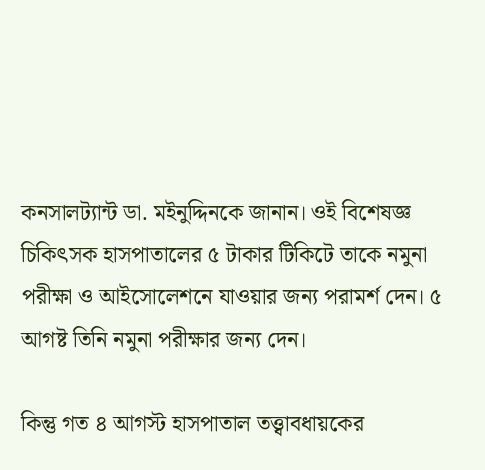কনসালট্যান্ট ডা. মইনুদ্দিনকে জানান। ওই বিশেষজ্ঞ চিকিৎসক হাসপাতালের ৫ টাকার টিকিটে তাকে নমুনা পরীক্ষা ও আইসোলেশনে যাওয়ার জন্য পরামর্শ দেন। ৫ আগষ্ট তিনি নমুনা পরীক্ষার জন্য দেন।

কিন্তু গত ৪ আগস্ট হাসপাতাল তত্ত্বাবধায়কের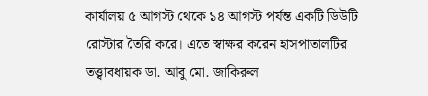কার্যালয় ৫ আগস্ট থেকে ১৪ আগস্ট পর্যন্ত একটি ডিউটি রোস্টার তৈরি করে। এতে স্বাক্ষর করেন হাসপাতালটির তত্ত্বাবধায়ক ডা. আবু মো. জাকিরুল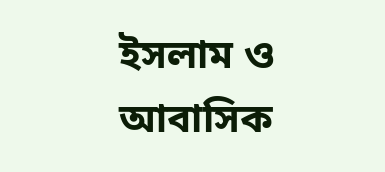ইসলাম ও আবাসিক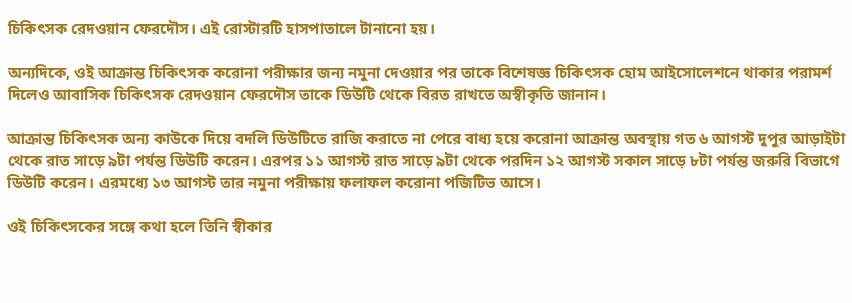চিকিৎসক রেদওয়ান ফেরদৌস। এই রোস্টারটি হাসপাতালে টানানো হয়।

অন্যদিকে, ওই আক্রান্ত চিকিৎসক করোনা পরীক্ষার জন্য নমুনা দেওয়ার পর তাকে বিশেষজ্ঞ চিকিৎসক হোম আইসোলেশনে থাকার পরামর্শ দিলেও আবাসিক চিকিৎসক রেদওয়ান ফেরদৌস তাকে ডিউটি থেকে বিরত রাখতে অস্বীকৃতি জানান।

আক্রান্ত চিকিৎসক অন্য কাউকে দিয়ে বদলি ডিউটিতে রাজি করাতে না পেরে বাধ্য হয়ে করোনা আক্রান্ত অবস্থায় গত ৬ আগস্ট দুপুর আড়াইটা থেকে রাত সাড়ে ৯টা পর্যন্ত ডিউটি করেন। এরপর ১১ আগস্ট রাত সাড়ে ৯টা থেকে পরদিন ১২ আগস্ট সকাল সাড়ে ৮টা পর্যন্ত জরুরি বিভাগে ডিউটি করেন। এরমধ্যে ১৩ আগস্ট তার নমুনা পরীক্ষায় ফলাফল করোনা পজিটিভ আসে।

ওই চিকিৎসকের সঙ্গে কথা হলে তিনি স্বীকার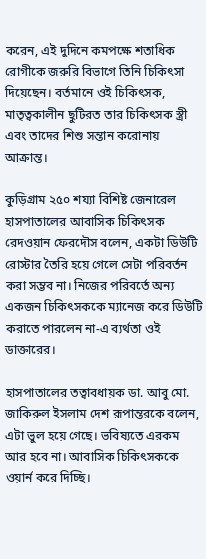করেন, এই দুদিনে কমপক্ষে শতাধিক রোগীকে জরুরি বিভাগে তিনি চিকিৎসা দিয়েছেন। বর্তমানে ওই চিকিৎসক, মাতৃত্বকালীন ছুটিরত তার চিকিৎসক স্ত্রী এবং তাদের শিশু সন্তান করোনায় আক্রান্ত।

কুড়িগ্রাম ২৫০ শয্যা বিশিষ্ট জেনারেল হাসপাতালের আবাসিক চিকিৎসক রেদওয়ান ফেরদৌস বলেন, একটা ডিউটি রোস্টার তৈরি হয়ে গেলে সেটা পরিবর্তন করা সম্ভব না। নিজের পরিবর্তে অন্য একজন চিকিৎসককে ম্যানেজ করে ডিউটি করাতে পারলেন না-এ ব্যর্থতা ওই ডাক্তারের।

হাসপাতালের তত্বাবধায়ক ডা. আবু মো. জাকিরুল ইসলাম দেশ রূপান্তরকে বলেন, এটা ভুল হয়ে গেছে। ভবিষ্যতে এরকম আর হবে না। আবাসিক চিকিৎসককে ওয়ার্ন করে দিচ্ছি।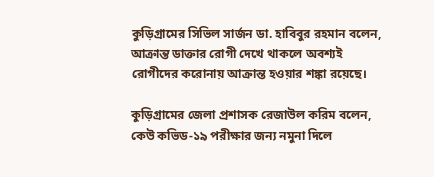কুড়িগ্রামের সিভিল সার্জন ডা. হাবিবুর রহমান বলেন, আক্রান্ত ডাক্তার রোগী দেখে থাকলে অবশ্যই রোগীদের করোনায় আক্রান্ত হওয়ার শঙ্কা রয়েছে।

কুড়িগ্রামের জেলা প্রশাসক রেজাউল করিম বলেন, কেউ কভিড-১৯ পরীক্ষার জন্য নমুনা দিলে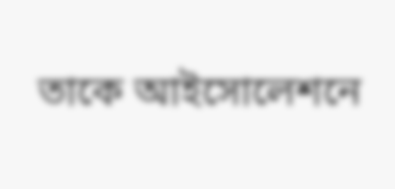তাকে আইসোলেশনে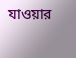যাওয়ার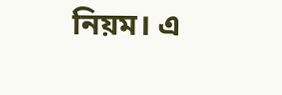নিয়ম। এ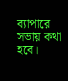ব্যাপারে সভায় কথা হবে।